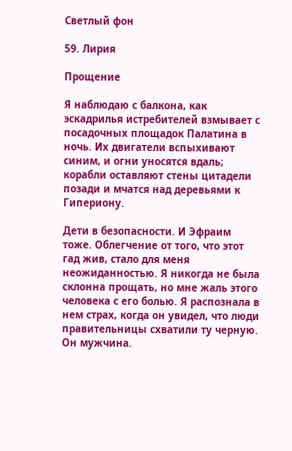Светлый фон

59. Лирия

Прощение

Я наблюдаю с балкона, как эскадрилья истребителей взмывает с посадочных площадок Палатина в ночь. Их двигатели вспыхивают синим, и огни уносятся вдаль; корабли оставляют стены цитадели позади и мчатся над деревьями к Гипериону.

Дети в безопасности. И Эфраим тоже. Облегчение от того, что этот гад жив, стало для меня неожиданностью. Я никогда не была склонна прощать, но мне жаль этого человека с его болью. Я распознала в нем страх, когда он увидел, что люди правительницы схватили ту черную. Он мужчина.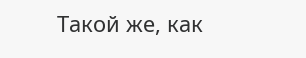Такой же, как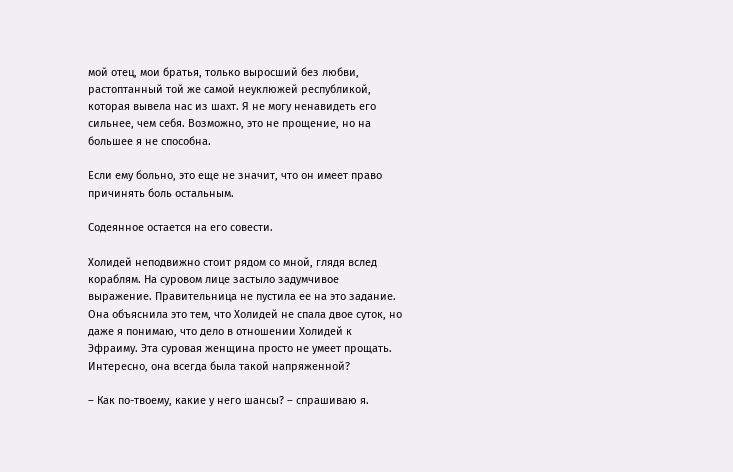мой отец, мои братья, только выросший без любви, растоптанный той же самой неуклюжей республикой, которая вывела нас из шахт. Я не могу ненавидеть его сильнее, чем себя. Возможно, это не прощение, но на большее я не способна.

Если ему больно, это еще не значит, что он имеет право причинять боль остальным.

Содеянное остается на его совести.

Холидей неподвижно стоит рядом со мной, глядя вслед кораблям. На суровом лице застыло задумчивое выражение. Правительница не пустила ее на это задание. Она объяснила это тем, что Холидей не спала двое суток, но даже я понимаю, что дело в отношении Холидей к Эфраиму. Эта суровая женщина просто не умеет прощать. Интересно, она всегда была такой напряженной?

– Как по-твоему, какие у него шансы? – спрашиваю я.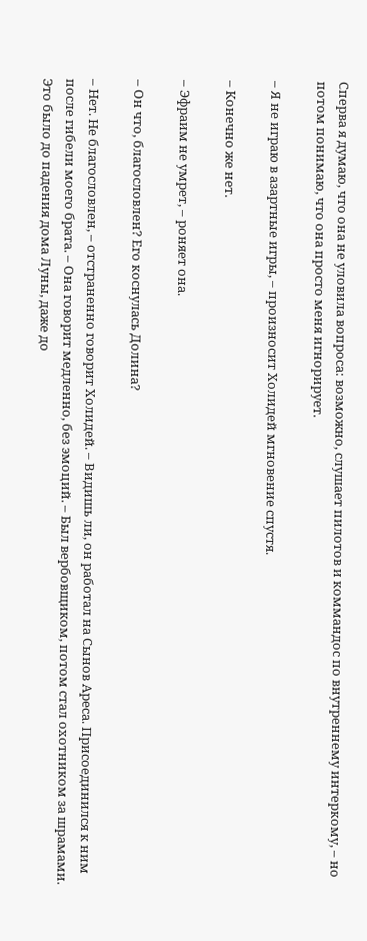Сперва я думаю, что она не уловила вопроса: возможно, слушает пилотов и коммандос по внутреннему интеркому, – но потом понимаю, что она просто меня игнорирует.

– Я не играю в азартные игры, – произносит Холидей мгновение спустя.

– Конечно же нет.

– Эфраим не умрет, – роняет она.

– Он что, благословлен? Его коснулась Долина?

– Нет. Не благословлен, – отстраненно говорит Холидей. – Видишь ли, он работал на Сынов Ареса. Присоединился к ним после гибели моего брата. – Она говорит медленно, без эмоций. – Был вербовщиком, потом стал охотником за шрамами. Это было до падения дома Луны, даже до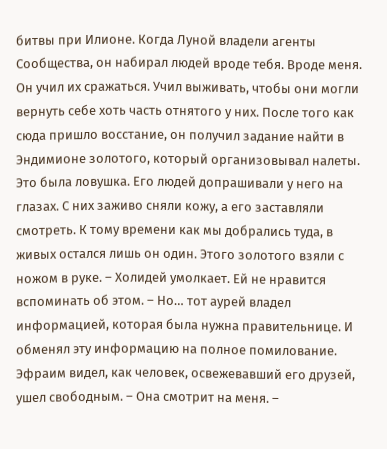битвы при Илионе. Когда Луной владели агенты Сообщества, он набирал людей вроде тебя. Вроде меня. Он учил их сражаться. Учил выживать, чтобы они могли вернуть себе хоть часть отнятого у них. После того как сюда пришло восстание, он получил задание найти в Эндимионе золотого, который организовывал налеты. Это была ловушка. Его людей допрашивали у него на глазах. С них заживо сняли кожу, а его заставляли смотреть. К тому времени как мы добрались туда, в живых остался лишь он один. Этого золотого взяли с ножом в руке. – Холидей умолкает. Ей не нравится вспоминать об этом. – Но… тот аурей владел информацией, которая была нужна правительнице. И обменял эту информацию на полное помилование. Эфраим видел, как человек, освежевавший его друзей, ушел свободным. – Она смотрит на меня. –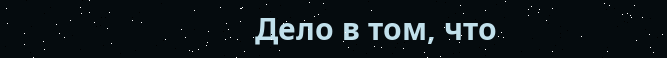Дело в том, что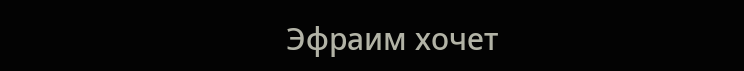Эфраим хочет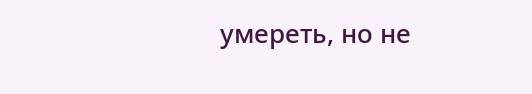умереть, но не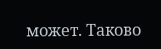может. Таково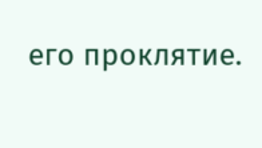его проклятие.